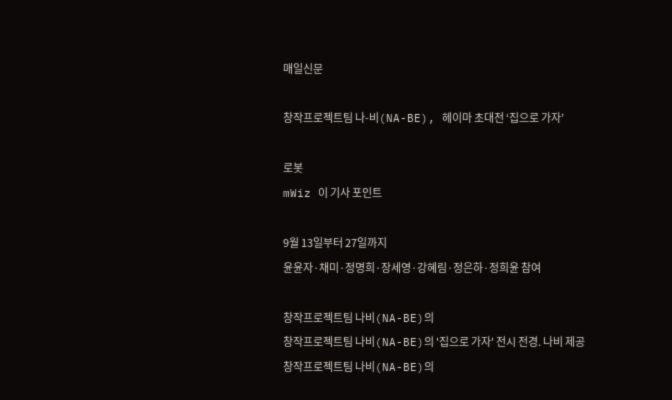매일신문

창작프로젝트팀 나-비(NA-BE), 헤이마 초대전 ‘집으로 가자’

로봇
mWiz 이 기사 포인트

9월 13일부터 27일까지
윤윤자·채미·정명희·장세영·강혜림·정은하·정희윤 참여

창작프로젝트팀 나비(NA-BE)의
창작프로젝트팀 나비(NA-BE)의 '집으로 가자' 전시 전경. 나비 제공
창작프로젝트팀 나비(NA-BE)의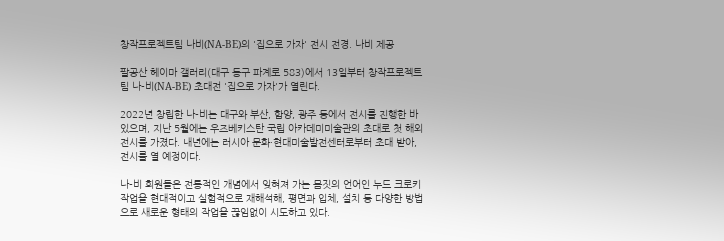창작프로젝트팀 나비(NA-BE)의 '집으로 가자' 전시 전경. 나비 제공

팔공산 헤이마 갤러리(대구 동구 파계로 583)에서 13일부터 창작프로젝트팀 나-비(NA-BE) 초대전 '집으로 가자'가 열린다.

2022년 창립한 나-비는 대구와 부산, 함양, 광주 등에서 전시를 진행한 바 있으며, 지난 5월에는 우즈베키스탄 국립 아카데미미술관의 초대로 첫 해외 전시를 가졌다. 내년에는 러시아 문화·현대미술발전센터로부터 초대 받아, 전시를 열 예정이다.

나-비 회원들은 전통적인 개념에서 잊혀져 가는 몸짓의 언어인 누드 크로키 작업을 현대적이고 실험적으로 재해석해, 평면과 입체, 설치 등 다양한 방법으로 새로운 형태의 작업을 끊임없이 시도하고 있다.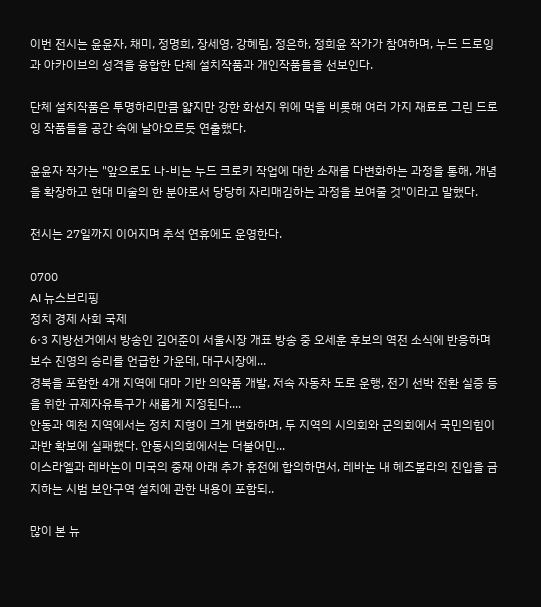이번 전시는 윤윤자, 채미, 정명희, 장세영, 강혜림, 정은하, 정희윤 작가가 참여하며, 누드 드로잉과 아카이브의 성격을 융합한 단체 설치작품과 개인작품들을 선보인다.

단체 설치작품은 투명하리만큼 얇지만 강한 화선지 위에 먹을 비롯해 여러 가지 재료로 그린 드로잉 작품들을 공간 속에 날아오르듯 연출했다.

윤윤자 작가는 "앞으로도 나-비는 누드 크로키 작업에 대한 소재를 다변화하는 과정을 통해, 개념을 확장하고 현대 미술의 한 분야로서 당당히 자리매김하는 과정을 보여줄 것"이라고 말했다.

전시는 27일까지 이어지며 추석 연휴에도 운영한다.

0700
AI 뉴스브리핑
정치 경제 사회 국제
6·3 지방선거에서 방송인 김어준이 서울시장 개표 방송 중 오세훈 후보의 역전 소식에 반응하며 보수 진영의 승리를 언급한 가운데, 대구시장에...
경북을 포함한 4개 지역에 대마 기반 의약품 개발, 저속 자동차 도로 운행, 전기 선박 전환 실증 등을 위한 규제자유특구가 새롭게 지정된다....
안동과 예천 지역에서는 정치 지형이 크게 변화하며, 두 지역의 시의회와 군의회에서 국민의힘이 과반 확보에 실패했다. 안동시의회에서는 더불어민...
이스라엘과 레바논이 미국의 중재 아래 추가 휴전에 합의하면서, 레바논 내 헤즈볼라의 진입을 금지하는 시범 보안구역 설치에 관한 내용이 포함되..

많이 본 뉴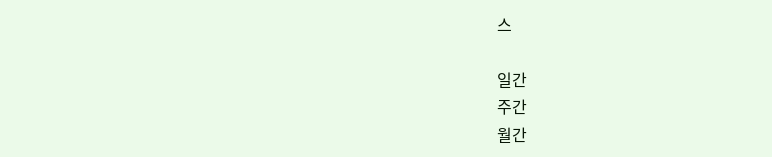스

일간
주간
월간